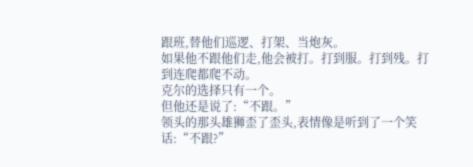跟班,替他们巡逻、打架、当炮灰。
如果他不跟他们走,他会被打。打到服。打到残。打到连爬都爬不动。
克尔的选择只有一个。
但他还是说了:“不跟。”
领头的那头雄狮歪了歪头,表情像是听到了一个笑话:“不跟?”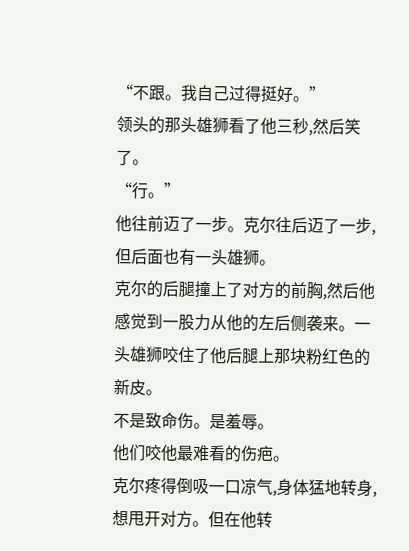“不跟。我自己过得挺好。”
领头的那头雄狮看了他三秒,然后笑了。
“行。”
他往前迈了一步。克尔往后迈了一步,但后面也有一头雄狮。
克尔的后腿撞上了对方的前胸,然后他感觉到一股力从他的左后侧袭来。一头雄狮咬住了他后腿上那块粉红色的新皮。
不是致命伤。是羞辱。
他们咬他最难看的伤疤。
克尔疼得倒吸一口凉气,身体猛地转身,想甩开对方。但在他转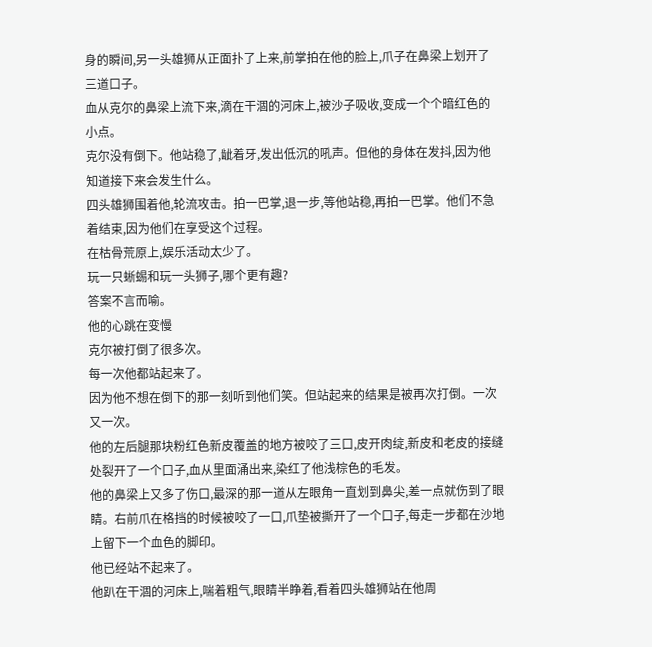身的瞬间,另一头雄狮从正面扑了上来,前掌拍在他的脸上,爪子在鼻梁上划开了三道口子。
血从克尔的鼻梁上流下来,滴在干涸的河床上,被沙子吸收,变成一个个暗红色的小点。
克尔没有倒下。他站稳了,龇着牙,发出低沉的吼声。但他的身体在发抖,因为他知道接下来会发生什么。
四头雄狮围着他,轮流攻击。拍一巴掌,退一步,等他站稳,再拍一巴掌。他们不急着结束,因为他们在享受这个过程。
在枯骨荒原上,娱乐活动太少了。
玩一只蜥蜴和玩一头狮子,哪个更有趣?
答案不言而喻。
他的心跳在变慢
克尔被打倒了很多次。
每一次他都站起来了。
因为他不想在倒下的那一刻听到他们笑。但站起来的结果是被再次打倒。一次又一次。
他的左后腿那块粉红色新皮覆盖的地方被咬了三口,皮开肉绽,新皮和老皮的接缝处裂开了一个口子,血从里面涌出来,染红了他浅棕色的毛发。
他的鼻梁上又多了伤口,最深的那一道从左眼角一直划到鼻尖,差一点就伤到了眼睛。右前爪在格挡的时候被咬了一口,爪垫被撕开了一个口子,每走一步都在沙地上留下一个血色的脚印。
他已经站不起来了。
他趴在干涸的河床上,喘着粗气,眼睛半睁着,看着四头雄狮站在他周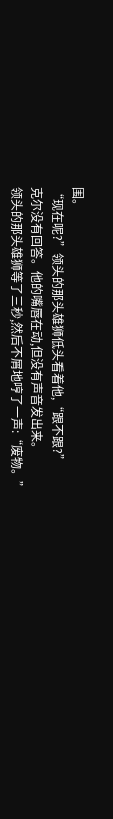围。
“现在呢?”领头的那头雄狮低头看着他,“跟不跟?”
克尔没有回答。他的嘴唇在动,但没有声音发出来。
领头的那头雄狮等了三秒,然后不屑地哼了一声:“废物。”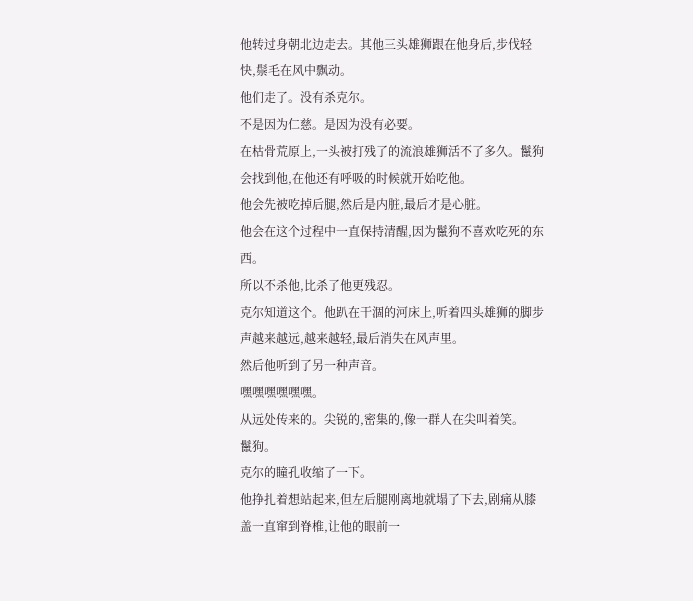他转过身朝北边走去。其他三头雄狮跟在他身后,步伐轻快,鬃毛在风中飘动。
他们走了。没有杀克尔。
不是因为仁慈。是因为没有必要。
在枯骨荒原上,一头被打残了的流浪雄狮活不了多久。鬣狗会找到他,在他还有呼吸的时候就开始吃他。
他会先被吃掉后腿,然后是内脏,最后才是心脏。
他会在这个过程中一直保持清醒,因为鬣狗不喜欢吃死的东西。
所以不杀他,比杀了他更残忍。
克尔知道这个。他趴在干涸的河床上,听着四头雄狮的脚步声越来越远,越来越轻,最后消失在风声里。
然后他听到了另一种声音。
嘿嘿嘿嘿嘿嘿。
从远处传来的。尖锐的,密集的,像一群人在尖叫着笑。
鬣狗。
克尔的瞳孔收缩了一下。
他挣扎着想站起来,但左后腿刚离地就塌了下去,剧痛从膝盖一直窜到脊椎,让他的眼前一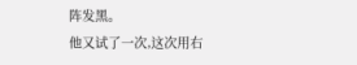阵发黑。
他又试了一次,这次用右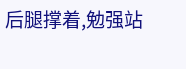后腿撑着,勉强站